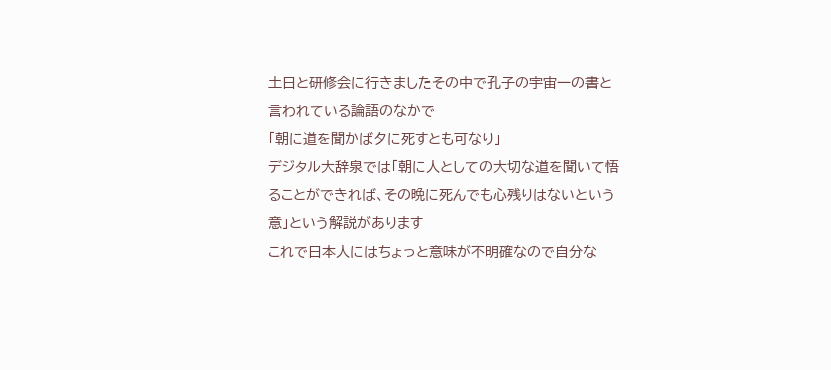土日と研修会に行きましたその中で孔子の宇宙一の書と言われている論語のなかで
「朝に道を聞かば夕に死すとも可なり」
デジタル大辞泉では「朝に人としての大切な道を聞いて悟ることができれば、その晩に死んでも心残りはないという意」という解説があります
これで日本人にはちょっと意味が不明確なので自分な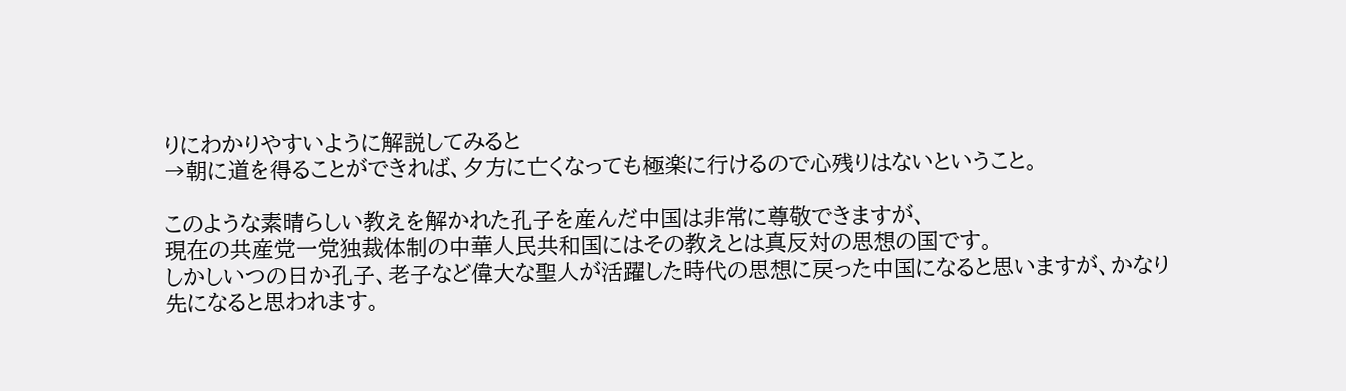りにわかりやすいように解説してみると
→朝に道を得ることができれば、夕方に亡くなっても極楽に行けるので心残りはないということ。

このような素晴らしい教えを解かれた孔子を産んだ中国は非常に尊敬できますが、
現在の共産党一党独裁体制の中華人民共和国にはその教えとは真反対の思想の国です。
しかしいつの日か孔子、老子など偉大な聖人が活躍した時代の思想に戻った中国になると思いますが、かなり先になると思われます。